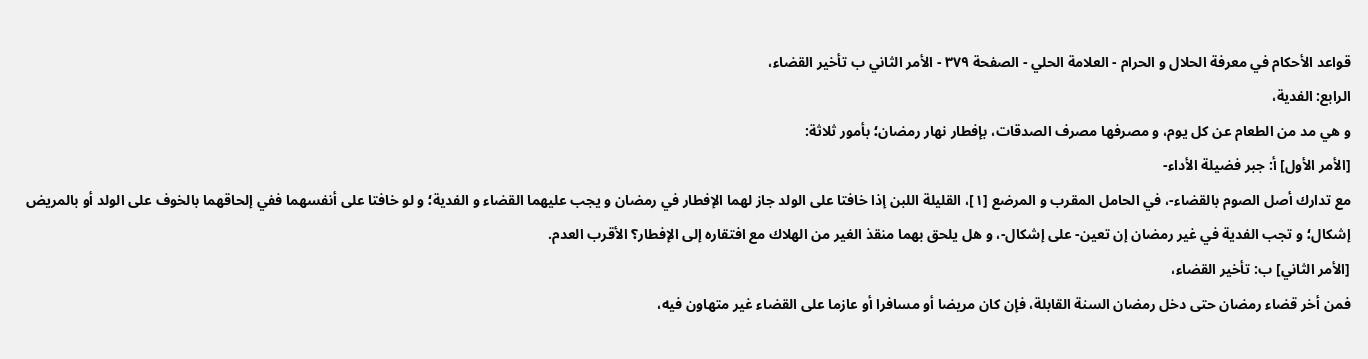قواعد الأحكام في معرفة الحلال و الحرام - العلامة الحلي - الصفحة ٣٧٩ - الأمر الثاني ب تأخير القضاء،
الرابع: الفدية،
و هي مد من الطعام عن كل يوم، و مصرفها مصرف الصدقات، بإفطار نهار رمضان؛ بأمور ثلاثة:
[الأمر الأول] أ: جبر فضيلة الأداء-
مع تدارك أصل الصوم بالقضاء-، في الحامل المقرب و المرضع [١]، القليلة اللبن إذا خافتا على الولد جاز لهما الإفطار في رمضان و يجب عليهما القضاء و الفدية؛ و لو خافتا على أنفسهما ففي إلحاقهما بالخوف على الولد أو بالمريض إشكال؛ و تجب الفدية في غير رمضان إن تعين- على إشكال-، و هل يلحق بهما منقذ الغير من الهلاك مع افتقاره إلى الإفطار؟ الأقرب العدم.
[الأمر الثاني] ب: تأخير القضاء،
فمن أخر قضاء رمضان حتى دخل رمضان السنة القابلة، فإن كان مريضا أو مسافرا أو عازما على القضاء غير متهاون فيه،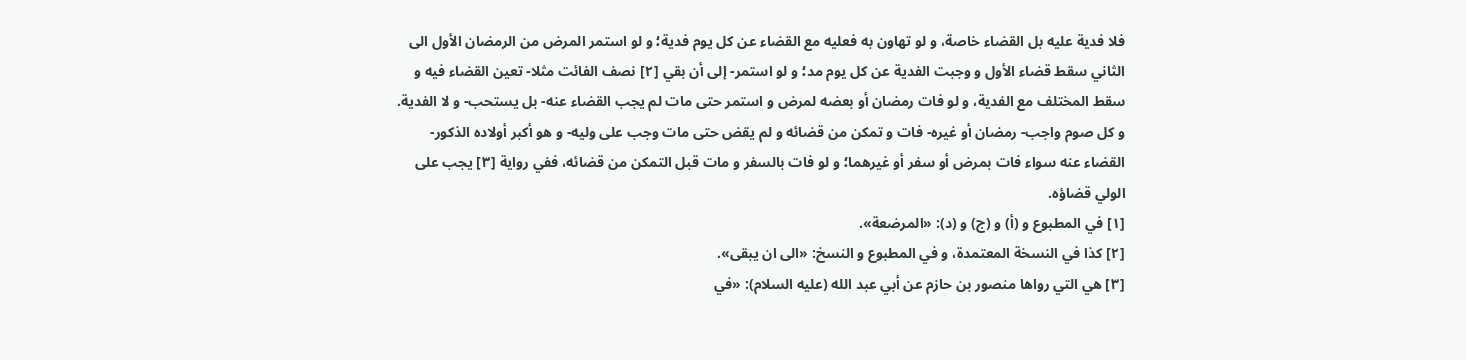فلا فدية عليه بل القضاء خاصة، و لو تهاون به فعليه مع القضاء عن كل يوم فدية؛ و لو استمر المرض من الرمضان الأول الى الثاني سقط قضاء الأول و وجبت الفدية عن كل يوم مد؛ و لو استمر- إلى أن بقي [٢] نصف الفائت مثلا- تعين القضاء فيه و سقط المختلف مع الفدية، و لو فات رمضان أو بعضه لمرض و استمر حتى مات لم يجب القضاء عنه- بل يستحب- و لا الفدية.
و كل صوم واجب- رمضان أو غيره- فات و تمكن من قضائه و لم يقض حتى مات وجب على وليه- و هو أكبر أولاده الذكور- القضاء عنه سواء فات بمرض أو سفر أو غيرهما؛ و لو فات بالسفر و مات قبل التمكن من قضائه، ففي رواية [٣] يجب على الولي قضاؤه.
[١] في المطبوع و (أ) و (ج) و (د): «المرضعة».
[٢] كذا في النسخة المعتمدة، و في المطبوع و النسخ: «الى ان يبقى».
[٣] هي التي رواها منصور بن حازم عن أبي عبد الله (عليه السلام): «في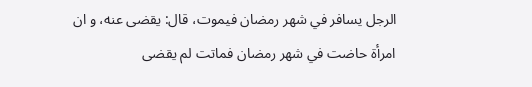الرجل يسافر في شهر رمضان فيموت، قال: يقضى عنه، و ان امرأة حاضت في شهر رمضان فماتت لم يقضى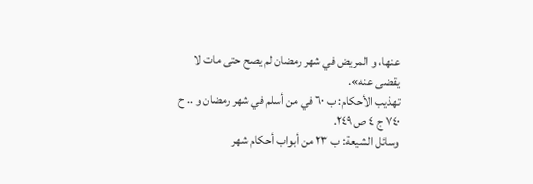عنها، و المريض في شهر رمضان لم يصح حتى مات لا يقضى عنه».
تهذيب الأحكام: ب ٦٠ في من أسلم في شهر رمضان و .. ح ٧٤٠ ج ٤ ص ٢٤٩.
وسائل الشيعة: ب ٢٣ من أبواب أحكام شهر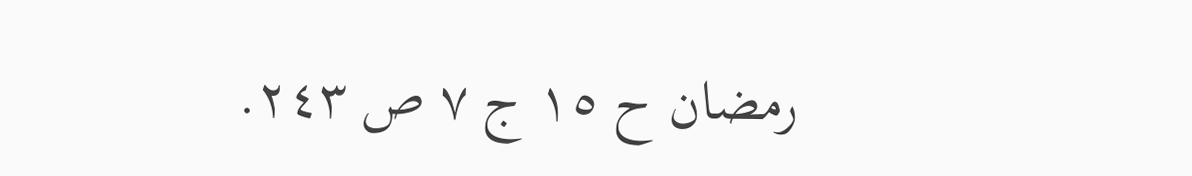رمضان ح ١٥ ج ٧ ص ٢٤٣.